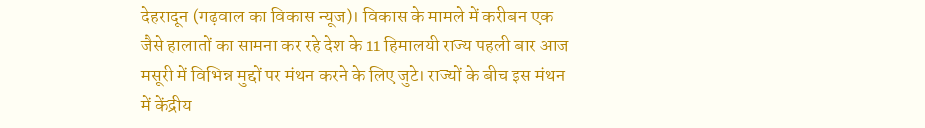देहरादून (गढ़वाल का विकास न्यूज)। विकास के मामले में करीबन एक जैसे हालातों का सामना कर रहे देश के 11 हिमालयी राज्य पहली बार आज मसूरी में विभिन्न मुद्दों पर मंथन करने के लिए जुटे। राज्यों के बीच इस मंथन में केंद्रीय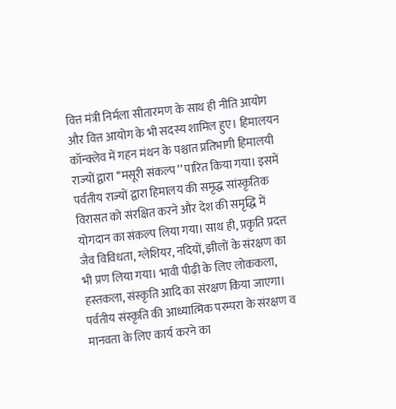वित्त मंत्री निर्मला सीतारमण के साथ ही नीति आयोग और वित्त आयोग के भी सदस्य शामिल हुए। हिमालयन कॉन्क्लेव में गहन मंथन के पश्चात प्रतिभागी हिमालयी राज्यों द्वारा ‘‘मसूरी संकल्प’’ पारित किया गया। इसमें पर्वतीय राज्यों द्वारा हिमालय की समृद्ध सांस्कृतिक विरासत को संरक्षित करने और देश की समृद्धि में योगदान का संकल्प लिया गया। साथ ही, प्रकृति प्रदत्त जैव विविधता, ग्लेशियर, नदियों, झीलों के संरक्षण का भी प्रण लिया गया। भावी पीढ़ी के लिए लोककला, हस्तकला, संस्कृति आदि का संरक्षण किया जाएगा। पर्वतीय संस्कृति की आध्यात्मिक परम्परा के संरक्षण व मानवता के लिए कार्य करने का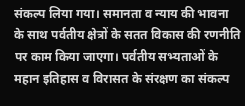संकल्प लिया गया। समानता व न्याय की भावना के साथ पर्वतीय क्षेत्रों के सतत विकास की रणनीति पर काम किया जाएगा। पर्वतीय सभ्यताओं के महान इतिहास व विरासत के संरक्षण का संकल्प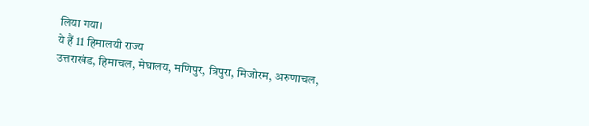लिया गया।
ये हैं 11 हिमालयी राज्य
उत्तराखंड, हिमाचल, मेघालय, मणिपुर, त्रिपुरा, मिजोरम, अरुणाचल,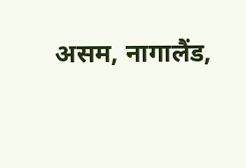असम, नागालैंड,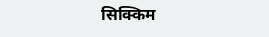सिक्किम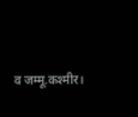व जम्मू.कश्मीर।